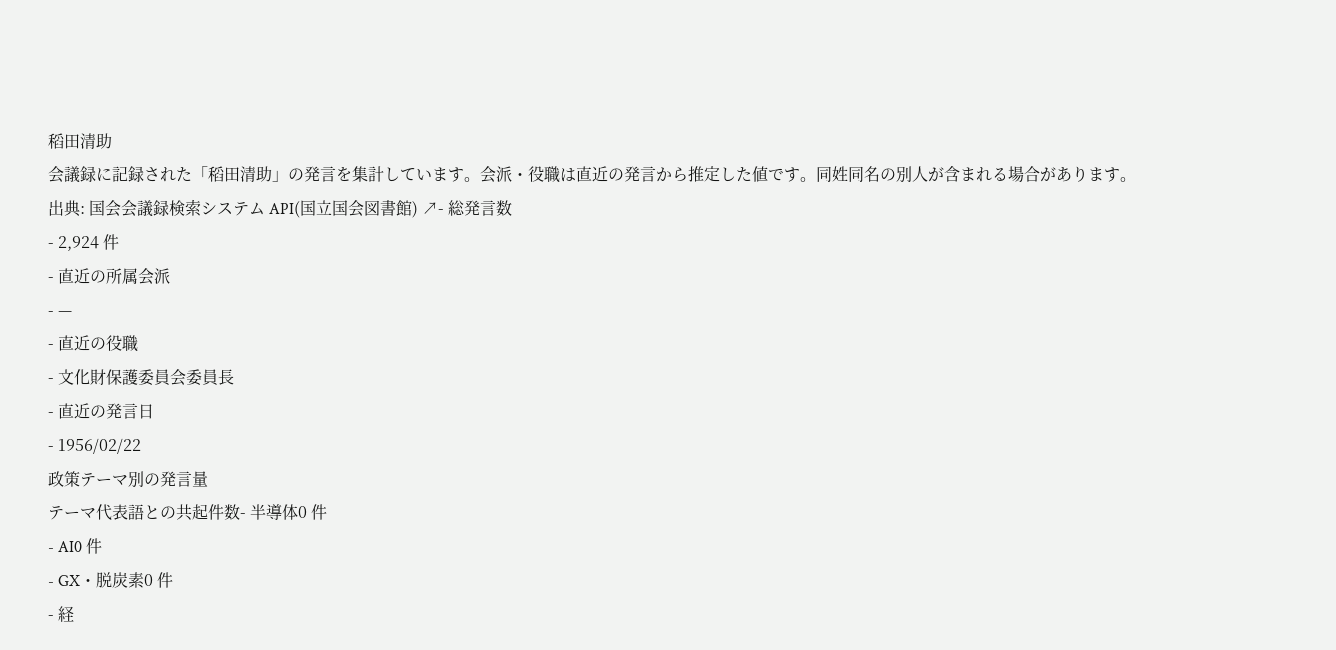稻田清助
会議録に記録された「稻田清助」の発言を集計しています。会派・役職は直近の発言から推定した値です。同姓同名の別人が含まれる場合があります。
出典: 国会会議録検索システム API(国立国会図書館) ↗- 総発言数
- 2,924 件
- 直近の所属会派
- —
- 直近の役職
- 文化財保護委員会委員長
- 直近の発言日
- 1956/02/22
政策テーマ別の発言量
テーマ代表語との共起件数- 半導体0 件
- AI0 件
- GX・脱炭素0 件
- 経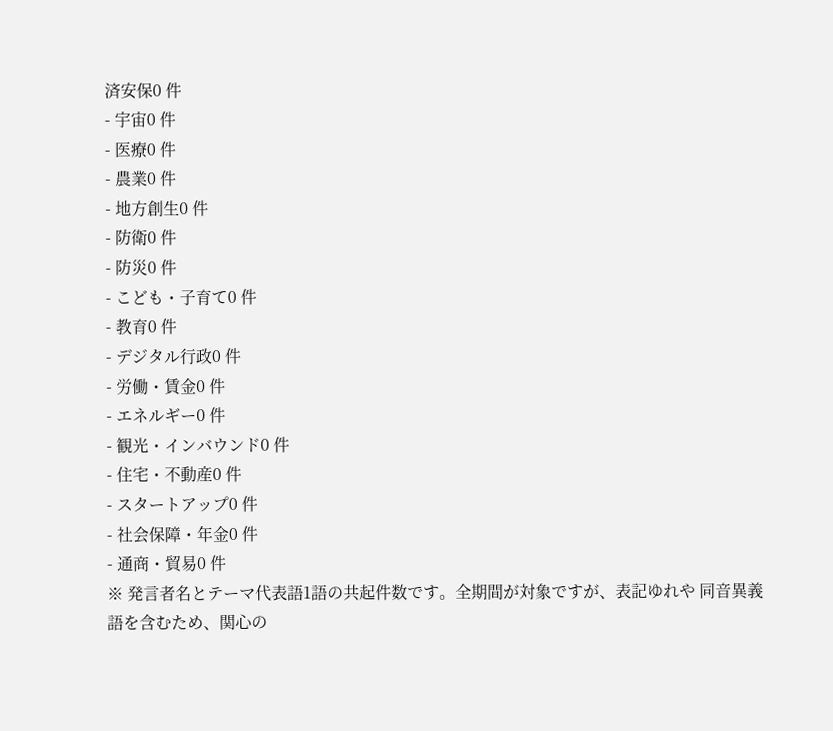済安保0 件
- 宇宙0 件
- 医療0 件
- 農業0 件
- 地方創生0 件
- 防衛0 件
- 防災0 件
- こども・子育て0 件
- 教育0 件
- デジタル行政0 件
- 労働・賃金0 件
- エネルギー0 件
- 観光・インバウンド0 件
- 住宅・不動産0 件
- スタートアップ0 件
- 社会保障・年金0 件
- 通商・貿易0 件
※ 発言者名とテーマ代表語1語の共起件数です。全期間が対象ですが、表記ゆれや 同音異義語を含むため、関心の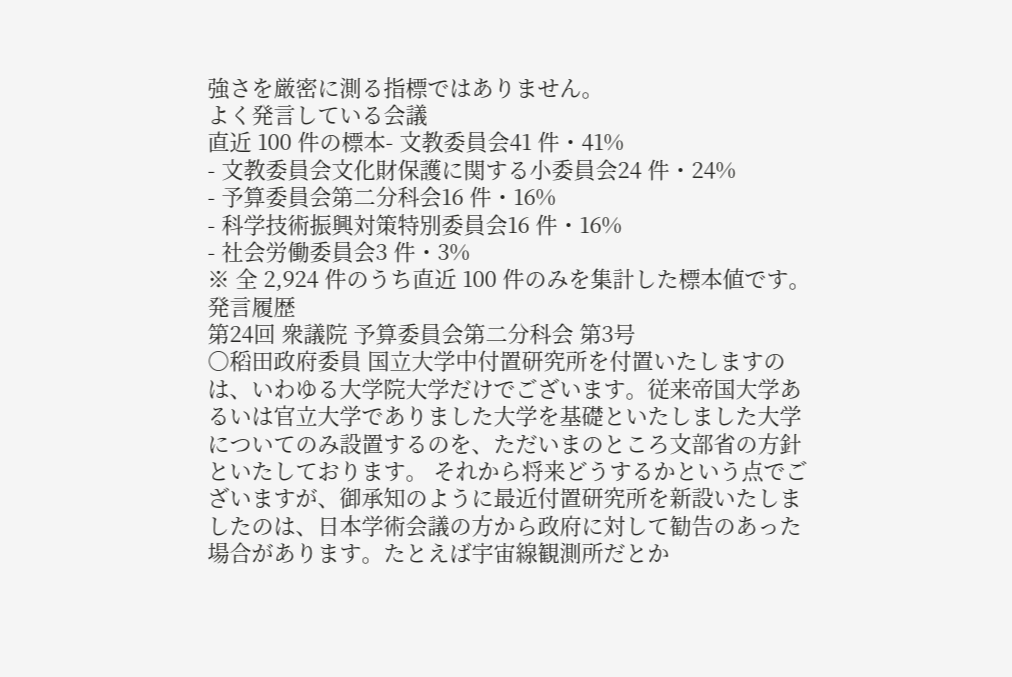強さを厳密に測る指標ではありません。
よく発言している会議
直近 100 件の標本- 文教委員会41 件・41%
- 文教委員会文化財保護に関する小委員会24 件・24%
- 予算委員会第二分科会16 件・16%
- 科学技術振興対策特別委員会16 件・16%
- 社会労働委員会3 件・3%
※ 全 2,924 件のうち直近 100 件のみを集計した標本値です。
発言履歴
第24回 衆議院 予算委員会第二分科会 第3号
○稻田政府委員 国立大学中付置研究所を付置いたしますのは、いわゆる大学院大学だけでございます。従来帝国大学あるいは官立大学でありました大学を基礎といたしました大学についてのみ設置するのを、ただいまのところ文部省の方針といたしております。 それから将来どうするかという点でございますが、御承知のように最近付置研究所を新設いたしましたのは、日本学術会議の方から政府に対して勧告のあった場合があります。たとえば宇宙線観測所だとか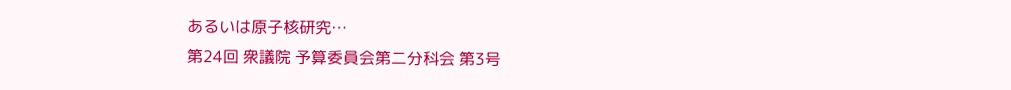あるいは原子核研究…
第24回 衆議院 予算委員会第二分科会 第3号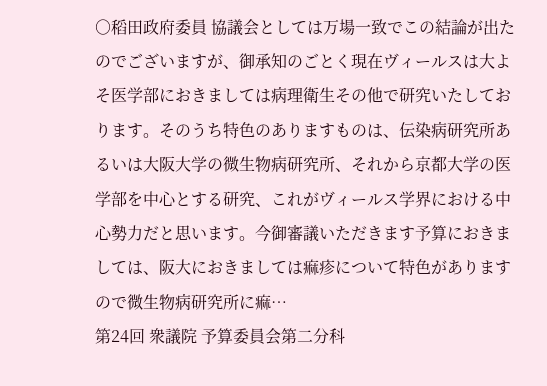○稻田政府委員 協議会としては万場一致でこの結論が出たのでございますが、御承知のごとく現在ヴィールスは大よそ医学部におきましては病理衛生その他で研究いたしております。そのうち特色のありますものは、伝染病研究所あるいは大阪大学の微生物病研究所、それから京都大学の医学部を中心とする研究、これがヴィールス学界における中心勢力だと思います。今御審議いただきます予算におきましては、阪大におきましては痲疹について特色がありますので微生物病研究所に痲…
第24回 衆議院 予算委員会第二分科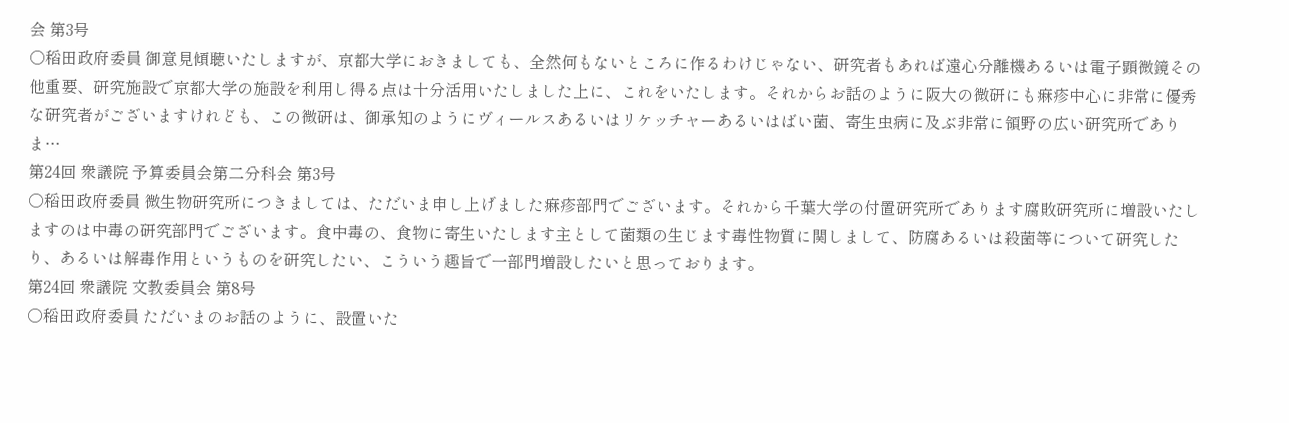会 第3号
○稻田政府委員 御意見傾聴いたしますが、京都大学におきましても、全然何もないところに作るわけじゃない、研究者もあれば遠心分離機あるいは電子顕微鏡その他重要、研究施設で京都大学の施設を利用し得る点は十分活用いたしました上に、これをいたします。それからお話のように阪大の微研にも痳疹中心に非常に優秀な研究者がございますけれども、この微研は、御承知のようにヴィールスあるいはリケッチャーあるいはばい菌、寄生虫病に及ぶ非常に領野の広い研究所でありま…
第24回 衆議院 予算委員会第二分科会 第3号
○稻田政府委員 微生物研究所につきましては、ただいま申し上げました痳疹部門でございます。それから千葉大学の付置研究所であります腐敗研究所に増設いたしますのは中毒の研究部門でございます。食中毒の、食物に寄生いたします主として菌類の生じます毒性物質に関しまして、防腐あるいは殺菌等について研究したり、あるいは解毒作用というものを研究したい、こういう趣旨で一部門増設したいと思っております。
第24回 衆議院 文教委員会 第8号
○稻田政府委員 ただいまのお話のように、設置いた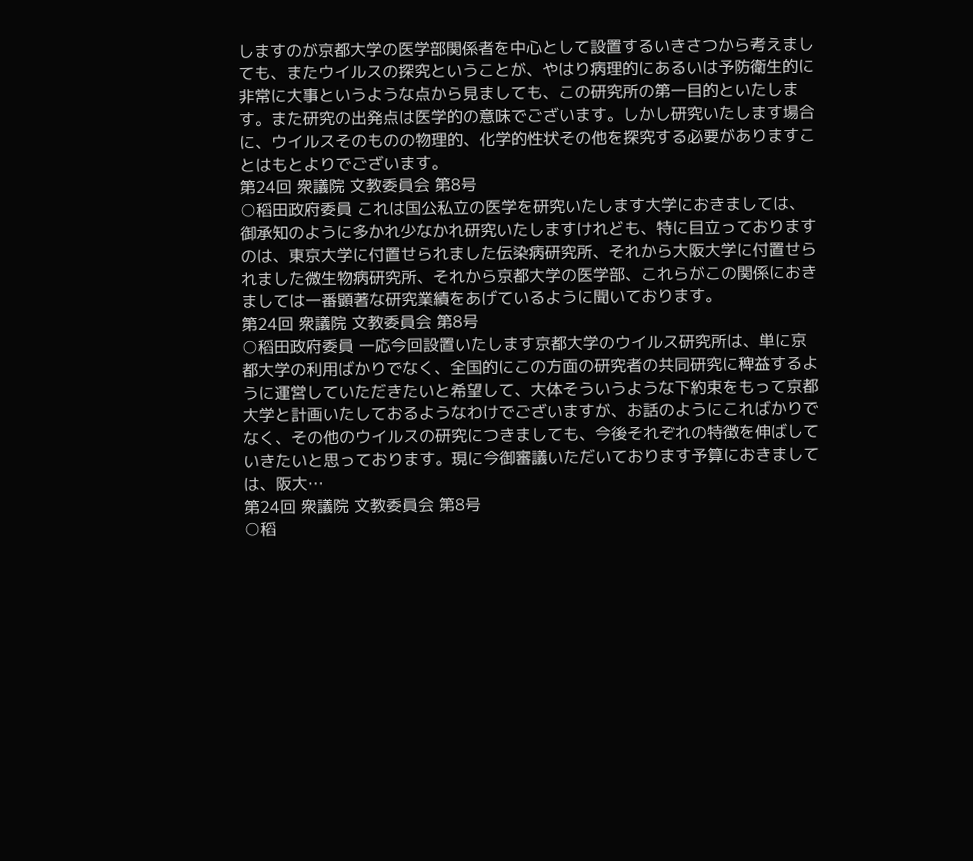しますのが京都大学の医学部関係者を中心として設置するいきさつから考えましても、またウイルスの探究ということが、やはり病理的にあるいは予防衛生的に非常に大事というような点から見ましても、この研究所の第一目的といたします。また研究の出発点は医学的の意味でございます。しかし研究いたします場合に、ウイルスそのものの物理的、化学的性状その他を探究する必要がありますことはもとよりでございます。
第24回 衆議院 文教委員会 第8号
○稻田政府委員 これは国公私立の医学を研究いたします大学におきましては、御承知のように多かれ少なかれ研究いたしますけれども、特に目立っておりますのは、東京大学に付置せられました伝染病研究所、それから大阪大学に付置せられました微生物病研究所、それから京都大学の医学部、これらがこの関係におきましては一番顕著な研究業績をあげているように聞いております。
第24回 衆議院 文教委員会 第8号
○稻田政府委員 一応今回設置いたします京都大学のウイルス研究所は、単に京都大学の利用ばかりでなく、全国的にこの方面の研究者の共同研究に稗益するように運営していただきたいと希望して、大体そういうような下約束をもって京都大学と計画いたしておるようなわけでございますが、お話のようにこればかりでなく、その他のウイルスの研究につきましても、今後それぞれの特徴を伸ばしていきたいと思っております。現に今御審議いただいております予算におきましては、阪大…
第24回 衆議院 文教委員会 第8号
○稻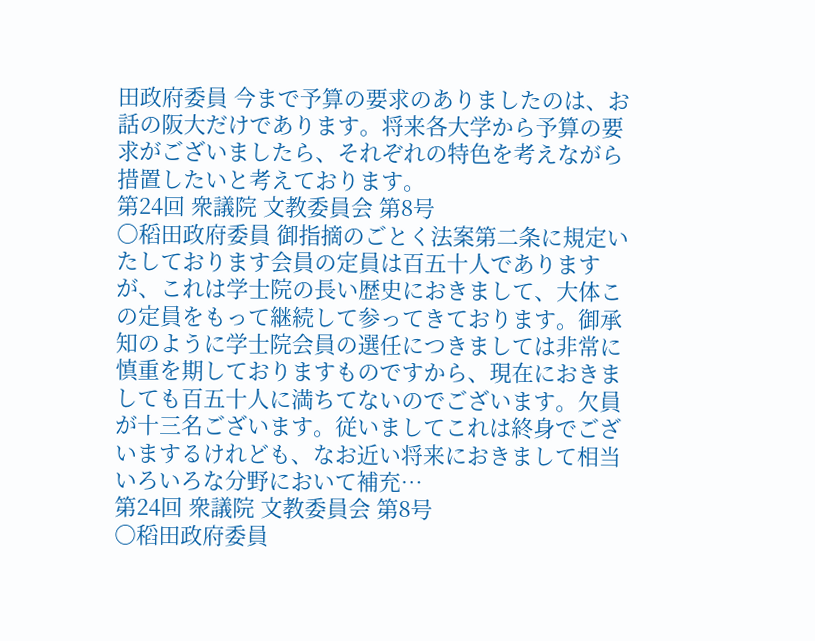田政府委員 今まで予算の要求のありましたのは、お話の阪大だけであります。将来各大学から予算の要求がございましたら、それぞれの特色を考えながら措置したいと考えております。
第24回 衆議院 文教委員会 第8号
○稻田政府委員 御指摘のごとく法案第二条に規定いたしております会員の定員は百五十人でありますが、これは学士院の長い歴史におきまして、大体この定員をもって継続して参ってきております。御承知のように学士院会員の選任につきましては非常に慎重を期しておりますものですから、現在におきましても百五十人に満ちてないのでございます。欠員が十三名ございます。従いましてこれは終身でございまするけれども、なお近い将来におきまして相当いろいろな分野において補充…
第24回 衆議院 文教委員会 第8号
○稻田政府委員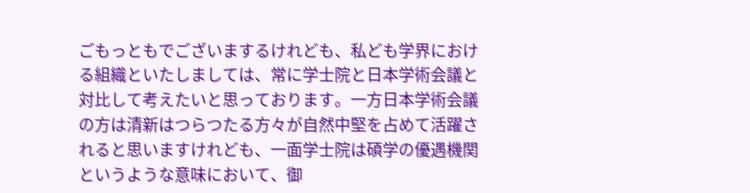ごもっともでございまするけれども、私ども学界における組織といたしましては、常に学士院と日本学術会議と対比して考えたいと思っております。一方日本学術会議の方は清新はつらつたる方々が自然中堅を占めて活躍されると思いますけれども、一面学士院は碩学の優遇機関というような意味において、御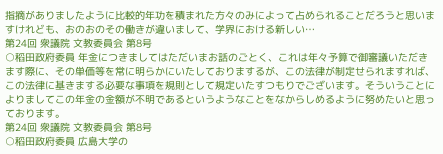指摘がありましたように比較的年功を積まれた方々のみによって占められることだろうと思いますけれども、おのおのその働きが違いまして、学界における新しい…
第24回 衆議院 文教委員会 第8号
○稻田政府委員 年金につきましてはただいまお話のごとく、これは年々予算で御審議いただきます際に、その単価等を常に明らかにいたしておりまするが、この法律が制定せられますれば、この法律に基きまする必要な事項を規則として規定いたすつもりでございます。そういうことによりましてこの年金の金額が不明であるというようなことをなからしめるように努めたいと思っております。
第24回 衆議院 文教委員会 第8号
○稻田政府委員 広島大学の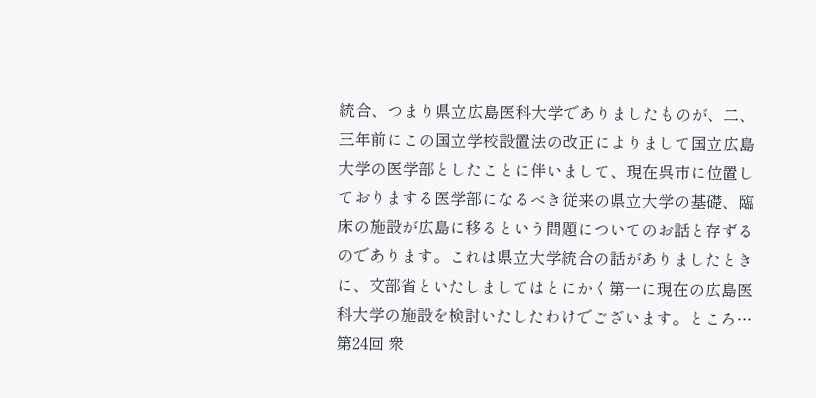統合、つまり県立広島医科大学でありましたものが、二、三年前にこの国立学校設置法の改正によりまして国立広島大学の医学部としたことに伴いまして、現在呉市に位置しておりまする医学部になるべき従来の県立大学の基礎、臨床の施設が広島に移るという問題についてのお話と存ずるのであります。これは県立大学統合の話がありましたときに、文部省といたしましてはとにかく第一に現在の広島医科大学の施設を検討いたしたわけでございます。ところ…
第24回 衆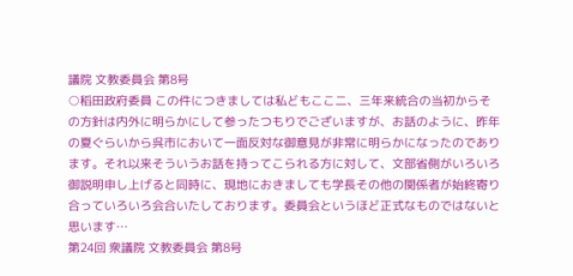議院 文教委員会 第8号
○稻田政府委員 この件につきましては私どもここ二、三年来統合の当初からその方針は内外に明らかにして参ったつもりでございますが、お話のように、昨年の夏ぐらいから呉市において一面反対な御意見が非常に明らかになったのであります。それ以来そういうお話を持ってこられる方に対して、文部省側がいろいろ御説明申し上げると同時に、現地におきましても学長その他の関係者が始終寄り合っていろいろ会合いたしております。委員会というほど正式なものではないと思います…
第24回 衆議院 文教委員会 第8号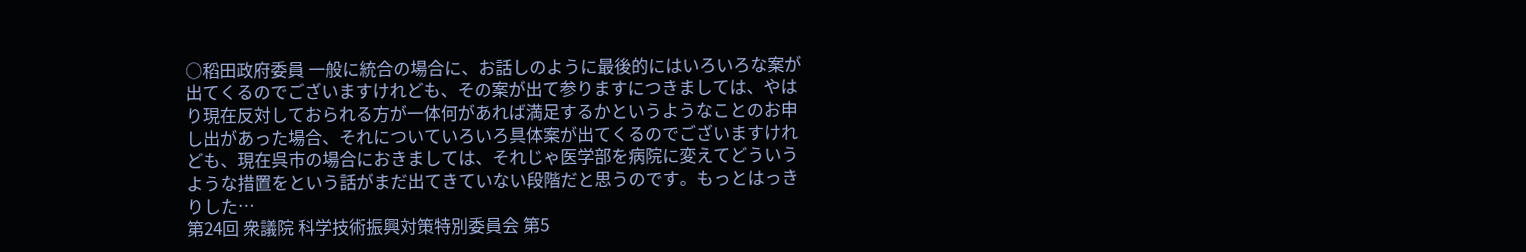○稻田政府委員 一般に統合の場合に、お話しのように最後的にはいろいろな案が出てくるのでございますけれども、その案が出て参りますにつきましては、やはり現在反対しておられる方が一体何があれば満足するかというようなことのお申し出があった場合、それについていろいろ具体案が出てくるのでございますけれども、現在呉市の場合におきましては、それじゃ医学部を病院に変えてどういうような措置をという話がまだ出てきていない段階だと思うのです。もっとはっきりした…
第24回 衆議院 科学技術振興対策特別委員会 第5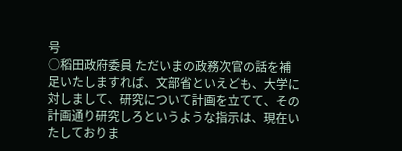号
○稻田政府委員 ただいまの政務次官の話を補足いたしますれば、文部省といえども、大学に対しまして、研究について計画を立てて、その計画通り研究しろというような指示は、現在いたしておりま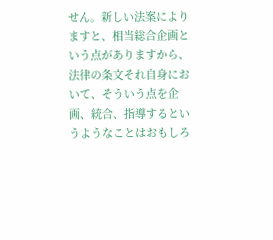せん。新しい法案によりますと、相当総合企画という点がありますから、法律の条文それ自身において、そういう点を企画、統合、指導するというようなことはおもしろ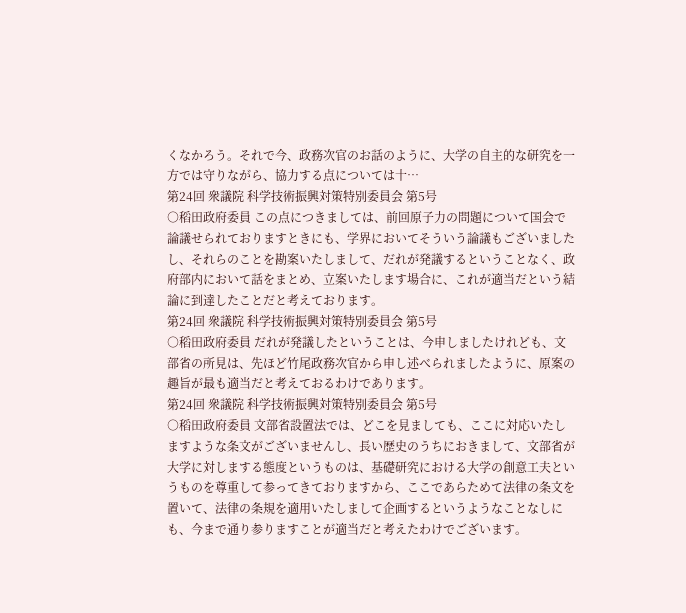くなかろう。それで今、政務次官のお話のように、大学の自主的な研究を一方では守りながら、協力する点については十…
第24回 衆議院 科学技術振興対策特別委員会 第5号
○稻田政府委員 この点につきましては、前回原子力の問題について国会で論議せられておりますときにも、学界においてそういう論議もございましたし、それらのことを勘案いたしまして、だれが発議するということなく、政府部内において話をまとめ、立案いたします場合に、これが適当だという結論に到達したことだと考えております。
第24回 衆議院 科学技術振興対策特別委員会 第5号
○稻田政府委員 だれが発議したということは、今申しましたけれども、文部省の所見は、先ほど竹尾政務次官から申し述べられましたように、原案の趣旨が最も適当だと考えておるわけであります。
第24回 衆議院 科学技術振興対策特別委員会 第5号
○稻田政府委員 文部省設置法では、どこを見ましても、ここに対応いたしますような条文がございませんし、長い歴史のうちにおきまして、文部省が大学に対しまする態度というものは、基礎研究における大学の創意工夫というものを尊重して参ってきておりますから、ここであらためて法律の条文を置いて、法律の条規を適用いたしまして企画するというようなことなしにも、今まで通り参りますことが適当だと考えたわけでございます。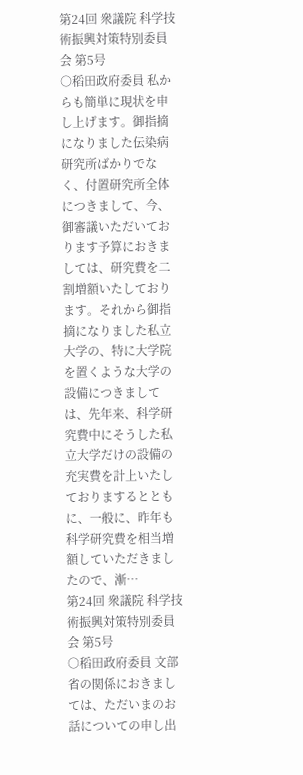第24回 衆議院 科学技術振興対策特別委員会 第5号
○稻田政府委員 私からも簡単に現状を申し上げます。御指摘になりました伝染病研究所ばかりでなく、付置研究所全体につきまして、今、御審議いただいております予算におきましては、研究費を二割増額いたしております。それから御指摘になりました私立大学の、特に大学院を置くような大学の設備につきましては、先年来、科学研究費中にそうした私立大学だけの設備の充実費を計上いたしておりまするとともに、一般に、昨年も科学研究費を相当増額していただきましたので、漸…
第24回 衆議院 科学技術振興対策特別委員会 第5号
○稻田政府委員 文部省の関係におきましては、ただいまのお話についての申し出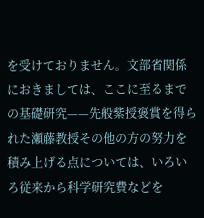を受けておりません。文部省関係におきましては、ここに至るまでの基礎研究——先般紫授褒賞を得られた瀬藤教授その他の方の努力を積み上げる点については、いろいろ従来から科学研究費などを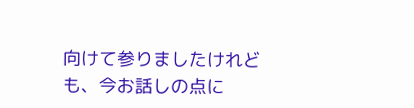向けて参りましたけれども、今お話しの点に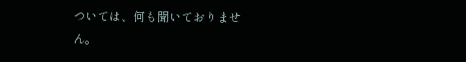ついては、何も聞いておりません。